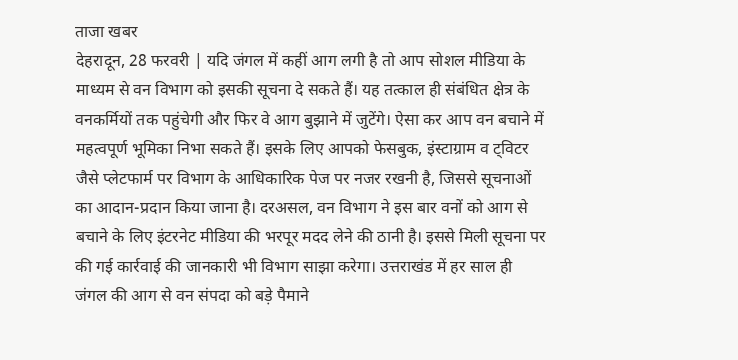ताजा खबर
देहरादून, 28 फरवरी | यदि जंगल में कहीं आग लगी है तो आप सोशल मीडिया के माध्यम से वन विभाग को इसकी सूचना दे सकते हैं। यह तत्काल ही संबंधित क्षेत्र के वनकर्मियों तक पहुंचेगी और फिर वे आग बुझाने में जुटेंगे। ऐसा कर आप वन बचाने में महत्वपूर्ण भूमिका निभा सकते हैं। इसके लिए आपको फेसबुक, इंस्टाग्राम व ट्विटर जैसे प्लेटफार्म पर विभाग के आधिकारिक पेज पर नजर रखनी है, जिससे सूचनाओं का आदान-प्रदान किया जाना है। दरअसल, वन विभाग ने इस बार वनों को आग से बचाने के लिए इंटरनेट मीडिया की भरपूर मदद लेने की ठानी है। इससे मिली सूचना पर की गई कार्रवाई की जानकारी भी विभाग साझा करेगा। उत्तराखंड में हर साल ही जंगल की आग से वन संपदा को बड़े पैमाने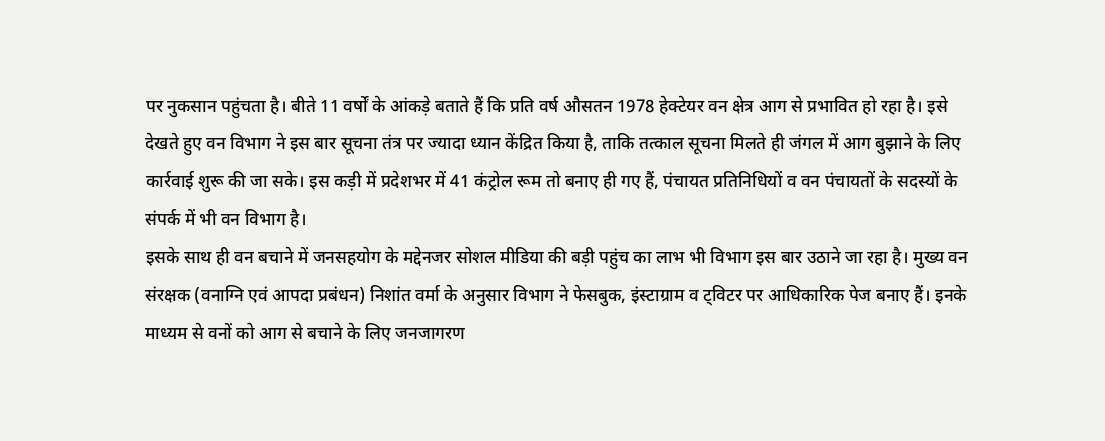पर नुकसान पहुंचता है। बीते 11 वर्षों के आंकड़े बताते हैं कि प्रति वर्ष औसतन 1978 हेक्टेयर वन क्षेत्र आग से प्रभावित हो रहा है। इसे देखते हुए वन विभाग ने इस बार सूचना तंत्र पर ज्यादा ध्यान केंद्रित किया है, ताकि तत्काल सूचना मिलते ही जंगल में आग बुझाने के लिए कार्रवाई शुरू की जा सके। इस कड़ी में प्रदेशभर में 41 कंट्रोल रूम तो बनाए ही गए हैं, पंचायत प्रतिनिधियों व वन पंचायतों के सदस्यों के संपर्क में भी वन विभाग है।
इसके साथ ही वन बचाने में जनसहयोग के मद्देनजर सोशल मीडिया की बड़ी पहुंच का लाभ भी विभाग इस बार उठाने जा रहा है। मुख्य वन संरक्षक (वनाग्नि एवं आपदा प्रबंधन) निशांत वर्मा के अनुसार विभाग ने फेसबुक, इंस्टाग्राम व ट्विटर पर आधिकारिक पेज बनाए हैं। इनके माध्यम से वनों को आग से बचाने के लिए जनजागरण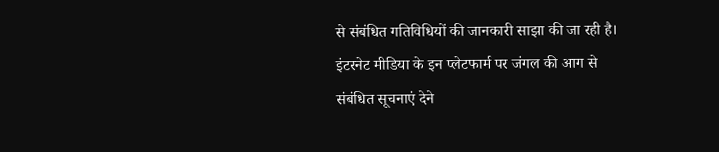से संबंधित गतिविधियों की जानकारी साझा की जा रही है। इंटरनेट मीडिया के इन प्लेटफार्म पर जंगल की आग से संबंधित सूचनाएं देने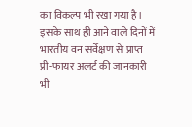का विकल्प भी रखा गया है। इसके साथ ही आने वाले दिनों में भारतीय वन सर्वेक्षण से प्राप्त प्री-फायर अलर्ट की जानकारी भी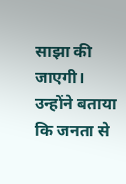साझा की जाएगी। उन्होंने बताया कि जनता से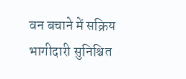वन बचाने में सक्रिय भागीदारी सुनिश्चित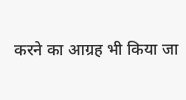करने का आग्रह भी किया जा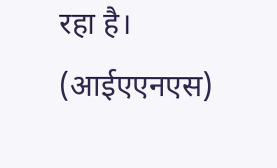रहा है। (आईएएनएस)